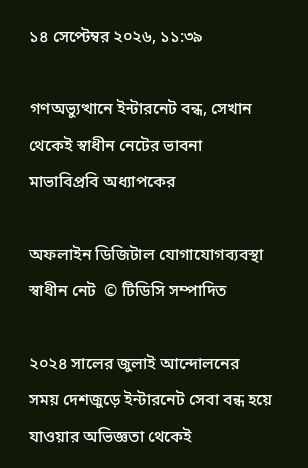১৪ সেপ্টেম্বর ২০২৬, ১১:৩৯

গণঅভ্যুত্থানে ইন্টারনেট বন্ধ, সেখান থেকেই স্বাধীন নেটের ভাবনা মাভাবিপ্রবি অধ্যাপকের

অফলাইন ডিজিটাল যোগাযোগব্যবস্থা স্বাধীন নেট  © টিডিসি সম্পাদিত

২০২৪ সালের জুলাই আন্দোলনের সময় দেশজুড়ে ইন্টারনেট সেবা বন্ধ হয়ে যাওয়ার অভিজ্ঞতা থেকেই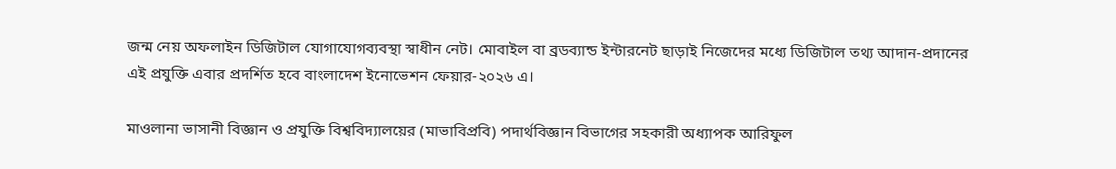জন্ম নেয় অফলাইন ডিজিটাল যোগাযোগব্যবস্থা স্বাধীন নেট। মোবাইল বা ব্রডব্যান্ড ইন্টারনেট ছাড়াই নিজেদের মধ্যে ডিজিটাল তথ্য আদান-প্রদানের এই প্রযুক্তি এবার প্রদর্শিত হবে বাংলাদেশ ইনোভেশন ফেয়ার-২০২৬ এ।

মাওলানা ভাসানী বিজ্ঞান ও প্রযুক্তি বিশ্ববিদ্যালয়ের (মাভাবিপ্রবি) পদার্থবিজ্ঞান বিভাগের সহকারী অধ্যাপক আরিফুল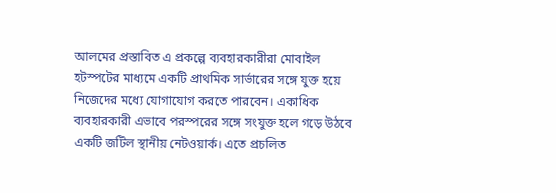আলমের প্রস্তাবিত এ প্রকল্পে ব্যবহারকারীরা মোবাইল হটস্পটের মাধ্যমে একটি প্রাথমিক সার্ভারের সঙ্গে যুক্ত হয়ে নিজেদের মধ্যে যোগাযোগ করতে পারবেন। একাধিক ব্যবহারকারী এভাবে পরস্পরের সঙ্গে সংযুক্ত হলে গড়ে উঠবে একটি জটিল স্থানীয় নেটওয়ার্ক। এতে প্রচলিত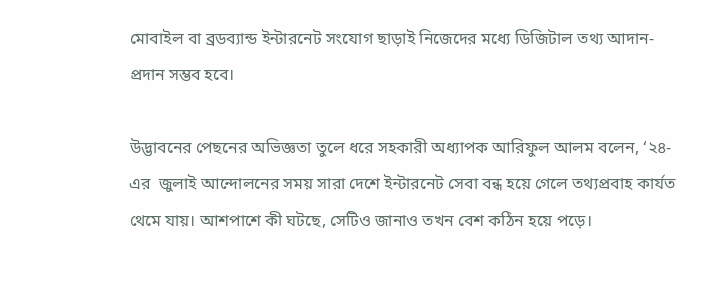মোবাইল বা ব্রডব্যান্ড ইন্টারনেট সংযোগ ছাড়াই নিজেদের মধ্যে ডিজিটাল তথ্য আদান-প্রদান সম্ভব হবে।

উদ্ভাবনের পেছনের অভিজ্ঞতা তুলে ধরে সহকারী অধ্যাপক আরিফুল আলম বলেন, ‘২৪-এর  জুলাই আন্দোলনের সময় সারা দেশে ইন্টারনেট সেবা বন্ধ হয়ে গেলে তথ্যপ্রবাহ কার্যত থেমে যায়। আশপাশে কী ঘটছে, সেটিও জানাও তখন বেশ কঠিন হয়ে পড়ে।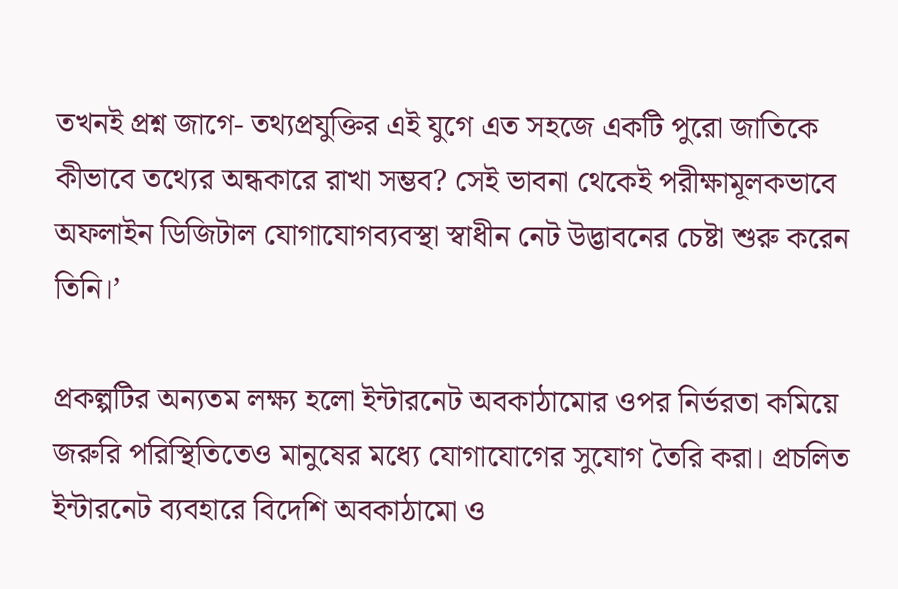তখনই প্রশ্ন জাগে- তথ্যপ্রযুক্তির এই যুগে এত সহজে একটি পুরো জাতিকে কীভাবে তথ্যের অন্ধকারে রাখা সম্ভব? সেই ভাবনা থেকেই পরীক্ষামূলকভাবে অফলাইন ডিজিটাল যোগাযোগব্যবস্থা স্বাধীন নেট উদ্ভাবনের চেষ্টা শুরু করেন তিনি।’

প্রকল্পটির অন্যতম লক্ষ্য হলো ইন্টারনেট অবকাঠামোর ওপর নির্ভরতা কমিয়ে জরুরি পরিস্থিতিতেও মানুষের মধ্যে যোগাযোগের সুযোগ তৈরি করা। প্রচলিত ইন্টারনেট ব্যবহারে বিদেশি অবকাঠামো ও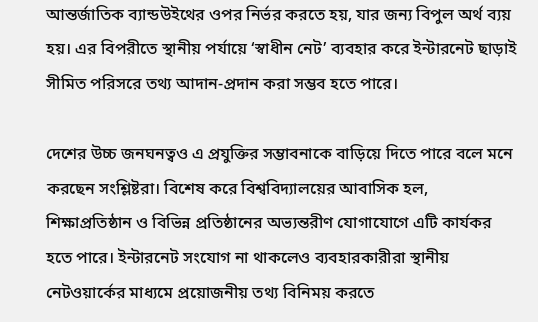আন্তর্জাতিক ব্যান্ডউইথের ওপর নির্ভর করতে হয়, যার জন্য বিপুল অর্থ ব্যয় হয়। এর বিপরীতে স্থানীয় পর্যায়ে ‘স্বাধীন নেট’ ব্যবহার করে ইন্টারনেট ছাড়াই সীমিত পরিসরে তথ্য আদান-প্রদান করা সম্ভব হতে পারে।

দেশের উচ্চ জনঘনত্বও এ প্রযুক্তির সম্ভাবনাকে বাড়িয়ে দিতে পারে বলে মনে করছেন সংশ্লিষ্টরা। বিশেষ করে বিশ্ববিদ্যালয়ের আবাসিক হল, শিক্ষাপ্রতিষ্ঠান ও বিভিন্ন প্রতিষ্ঠানের অভ্যন্তরীণ যোগাযোগে এটি কার্যকর হতে পারে। ইন্টারনেট সংযোগ না থাকলেও ব্যবহারকারীরা স্থানীয় নেটওয়ার্কের মাধ্যমে প্রয়োজনীয় তথ্য বিনিময় করতে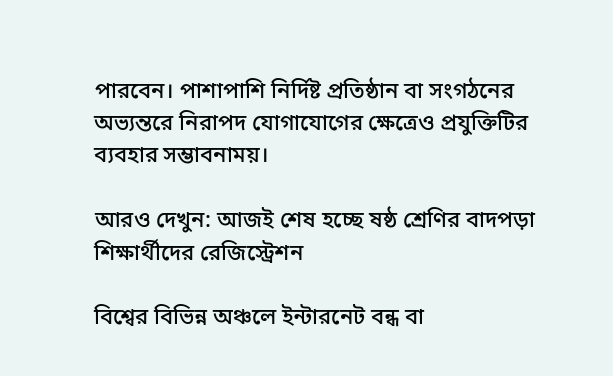পারবেন। পাশাপাশি নির্দিষ্ট প্রতিষ্ঠান বা সংগঠনের অভ্যন্তরে নিরাপদ যোগাযোগের ক্ষেত্রেও প্রযুক্তিটির ব্যবহার সম্ভাবনাময়।

আরও দেখুন: আজই শেষ হচ্ছে ষষ্ঠ শ্রেণির বাদপড়া শিক্ষার্থীদের রেজিস্ট্রেশন

বিশ্বের বিভিন্ন অঞ্চলে ইন্টারনেট বন্ধ বা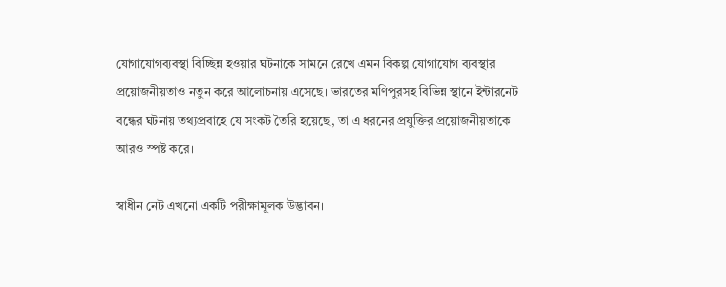যোগাযোগব্যবস্থা বিচ্ছিন্ন হওয়ার ঘটনাকে সামনে রেখে এমন বিকল্প যোগাযোগ ব্যবস্থার প্রয়োজনীয়তাও নতুন করে আলোচনায় এসেছে। ভারতের মণিপুরসহ বিভিন্ন স্থানে ইন্টারনেট বন্ধের ঘটনায় তথ্যপ্রবাহে যে সংকট তৈরি হয়েছে, তা এ ধরনের প্রযুক্তির প্রয়োজনীয়তাকে আরও স্পষ্ট করে।

স্বাধীন নেট এখনো একটি পরীক্ষামূলক উদ্ভাবন।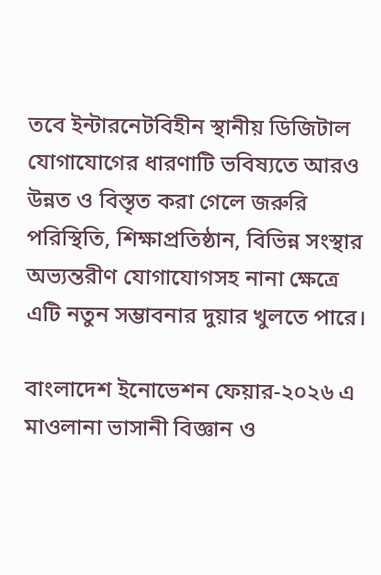তবে ইন্টারনেটবিহীন স্থানীয় ডিজিটাল যোগাযোগের ধারণাটি ভবিষ্যতে আরও উন্নত ও বিস্তৃত করা গেলে জরুরি পরিস্থিতি, শিক্ষাপ্রতিষ্ঠান, বিভিন্ন সংস্থার অভ্যন্তরীণ যোগাযোগসহ নানা ক্ষেত্রে এটি নতুন সম্ভাবনার দুয়ার খুলতে পারে।

বাংলাদেশ ইনোভেশন ফেয়ার-২০২৬ এ মাওলানা ভাসানী বিজ্ঞান ও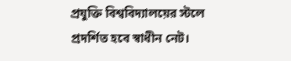প্রযুক্তি বিশ্ববিদ্যালয়ের স্টলে প্রদর্শিত হবে স্বাধীন নেট।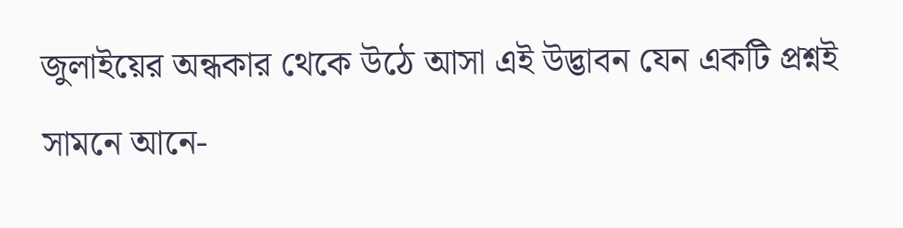জুলাইয়ের অন্ধকার থেকে উঠে আসা এই উদ্ভাবন যেন একটি প্রশ্নই সামনে আনে-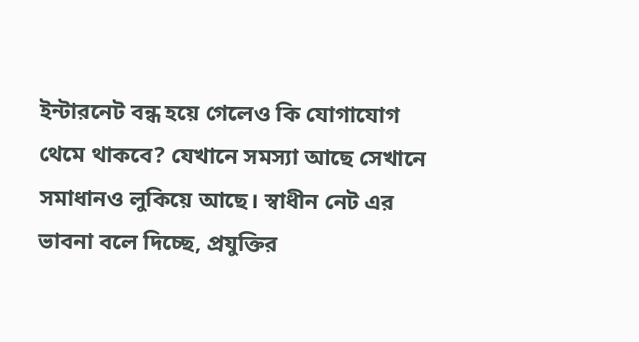ইন্টারনেট বন্ধ হয়ে গেলেও কি যোগাযোগ থেমে থাকবে? যেখানে সমস্যা আছে সেখানে সমাধানও লুকিয়ে আছে। স্বাধীন নেট এর ভাবনা বলে দিচ্ছে, প্রযুক্তির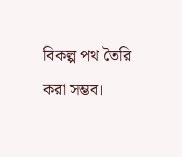বিকল্প পথ তৈরি করা সম্ভব।